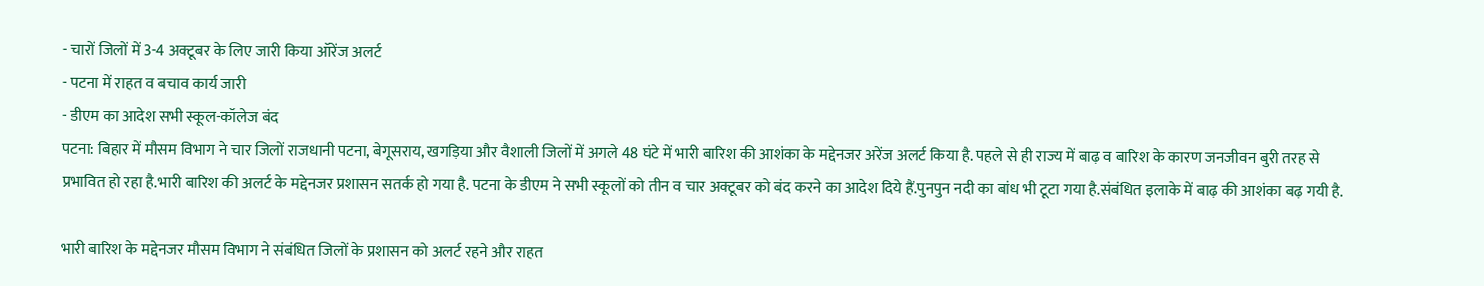- चारों जिलों में 3-4 अक्टूबर के लिए जारी किया ऑरेंज अलर्ट
- पटना में राहत व बचाव कार्य जारी
- डीएम का आदेश सभी स्कूल-कॉलेज बंद
पटना: बिहार में मौसम विभाग ने चार जिलों राजधानी पटना, बेगूसराय, खगड़िया और वैशाली जिलों में अगले 48 घंटे में भारी बारिश की आशंका के मद्देनजर अरेंज अलर्ट किया है. पहले से ही राज्य में बाढ़ व बारिश के कारण जनजीवन बुरी तरह से प्रभावित हो रहा है.भारी बारिश की अलर्ट के मद्देनजर प्रशासन सतर्क हो गया है. पटना के डीएम ने सभी स्कूलों को तीन व चार अक्टूबर को बंद करने का आदेश दिये हैं.पुनपुन नदी का बांध भी टूटा गया है.संबंधित इलाके में बाढ़ की आशंका बढ़ गयी है.

भारी बारिश के मद्देनजर मौसम विभाग ने संबंधित जिलों के प्रशासन को अलर्ट रहने और राहत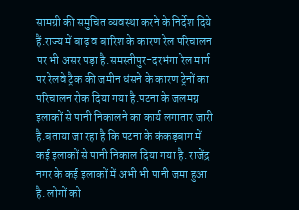सामग्री की समुचित व्यवस्था करने के निर्देश दिये हैं.राज्य में बाढ़ व बारिश के कारण रेल परिचालन पर भी असर पड़ा है.समस्तीपुर-दरभंगा रेल मार्ग पर रेलवे ट्रैक की जमीन धंसने के कारण ट्रेनों का परिचालन रोक दिया गया है.पटना के जलमग्न इलाकों से पानी निकालने का कार्य लगातार जारी है.बताया जा रहा है कि पटना के कंकड़बाग में कई इलाकों से पानी निकाल दिया गया है. राजेंद्र नगर के कई इलाकों में अभी भी पानी जमा हुआ है. लोगों को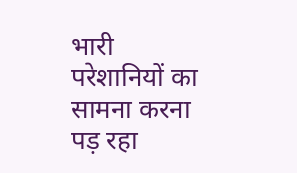भारी परेशानियों का सामना करना पड़ रहा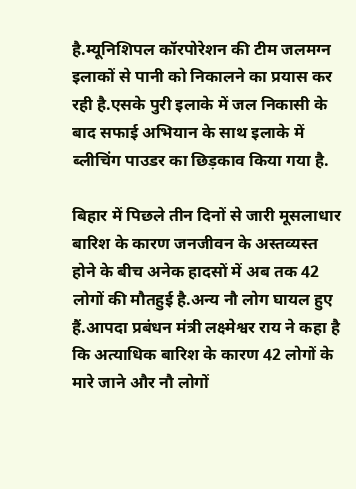है.म्यूनिशिपल कॉरपोरेशन की टीम जलमग्न इलाकों से पानी को निकालने का प्रयास कर रही है.एसके पुरी इलाके में जल निकासी के बाद सफाई अभियान के साथ इलाके में ब्लीचिंग पाउडर का छिड़काव किया गया है.

बिहार में पिछले तीन दिनों से जारी मूसलाधार बारिश के कारण जनजीवन के अस्तव्यस्त होने के बीच अनेक हादसों में अब तक 42 लोगों की मौतहुई है.अन्य नौ लोग घायल हुए हैं.आपदा प्रबंधन मंत्री लक्ष्मेश्वर राय ने कहा है कि अत्याधिक बारिश के कारण 42 लोगों के मारे जाने और नौ लोगों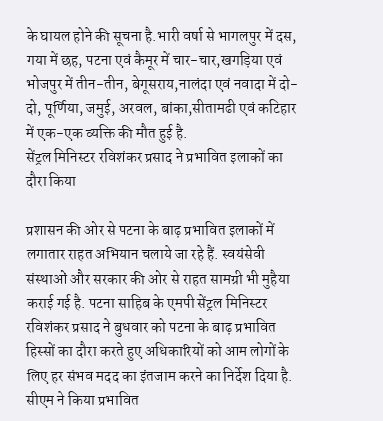के घायल होने की सूचना है.भारी वर्षा से भागलपुर में दस, गया में छह, पटना एवं कैमूर में चार-चार,खगड़िया एवं भोजपुर में तीन-तीन, बेगूसराय,नालंदा एवं नवादा में दो-दो, पूर्णिया, जमुई, अरवल, बांका,सीतामढी एवं कटिहार में एक-एक व्यक्ति की मौत हुई है.
सेंट्रल मिनिस्टर रविशंकर प्रसाद ने प्रभावित इलाकों का दौरा किया

प्रशासन की ओर से पटना के बाढ़ प्रभावित इलाकों में लगातार राहत अभियान चलाये जा रहे हैं. स्वयंसेवी संस्थाओं और सरकार की ओर से राहत सामग्री भी मुहैया कराई गई है. पटना साहिब के एमपी सेंट्रल मिनिस्टर रविशंकर प्रसाद ने बुधवार को पटना के बाढ़ प्रभावित हिस्सों का दौरा करते हुए अधिकारियों को आम लोगों के लिए हर संभव मदद का इंतजाम करने का निर्देश दिया है.
सीएम ने किया प्रभावित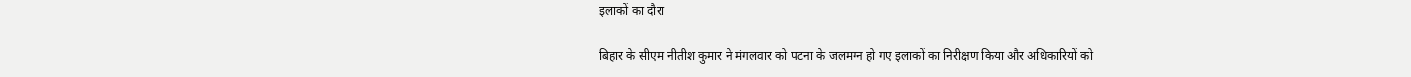इलाकों का दौरा

बिहार के सीएम नीतीश कुमार ने मंगलवार को पटना के जलमग्न हो गए इलाकों का निरीक्षण किया और अधिकारियों को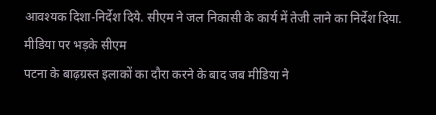आवश्यक दिशा-निर्देश दिये. सीएम ने जल निकासी के कार्य में तेजी लाने का निर्देश दिया.
मीडिया पर भड़के सीएम
पटना के बाढ़ग्रस्त इलाकों का दौरा करने के बाद जब मीडिया ने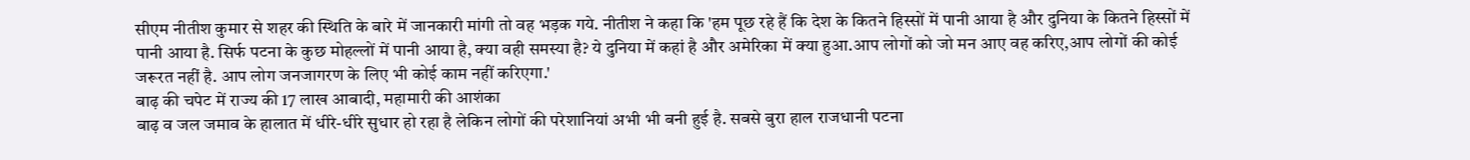सीएम नीतीश कुमार से शहर की स्थिति के बारे में जानकारी मांगी तो वह भड़क गये. नीतीश ने कहा कि 'हम पूछ रहे हैं कि देश के कितने हिस्सों में पानी आया है और दुनिया के कितने हिस्सों में पानी आया है. सिर्फ पटना के कुछ मोहल्लों में पानी आया है, क्या वही समस्या है? ये दुनिया में कहां है और अमेरिका में क्या हुआ.आप लोगों को जो मन आए वह करिए,आप लोगों की कोई जरूरत नहीं है. आप लोग जनजागरण के लिए भी कोई काम नहीं करिएगा.'
बाढ़ की चपेट में राज्य की 17 लाख आबादी, महामारी की आशंका
बाढ़ व जल जमाव के हालात में धीरे-धीरे सुधार हो रहा है लेकिन लोगों की परेशानियां अभी भी बनी हुई है. सबसे बुरा हाल राजधानी पटना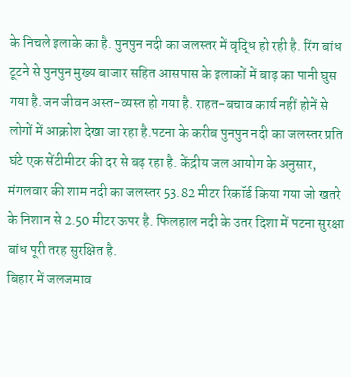के निचले इलाके का है. पुनपुन नदी का जलस्तर में वृद्धि हो रही है. रिंग बांध टूटने से पुनपुन मुख्य बाजार सहित आसपास के इलाकों में बाढ़ का पानी घुस गया है.जन जीवन अस्त-व्यस्त हो गया है. राहत-बचाव कार्य नहीं होनें से लोगों में आक्रोश देखा जा रहा है.पटना के करीब पुनपुन नदी का जलस्तर प्रति घंटे एक सेंटीमीटर की दर से बढ़ रहा है. केंद्रीय जल आयोग के अनुसार, मंगलवार की शाम नदी का जलस्तर 53.82 मीटर रिकॉर्ड किया गया जो खतरे के निशान से 2.50 मीटर ऊपर है. फिलहाल नदी के उतर दिशा में पटना सुरक्षा बांध पूरी तरह सुरक्षित है.
बिहार में जलजमाव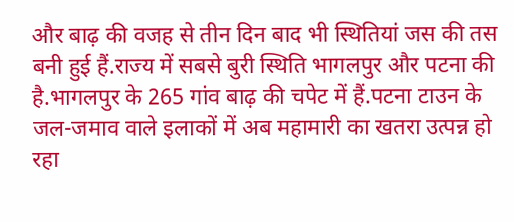और बाढ़ की वजह से तीन दिन बाद भी स्थितियां जस की तस बनी हुई हैं.राज्य में सबसे बुरी स्थिति भागलपुर और पटना की है.भागलपुर के 265 गांव बाढ़ की चपेट में हैं.पटना टाउन के जल-जमाव वाले इलाकों में अब महामारी का खतरा उत्पन्न हो रहा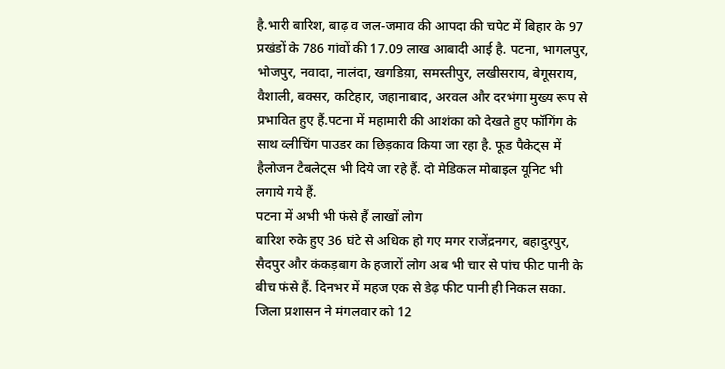है.भारी बारिश, बाढ़ व जल-जमाव की आपदा की चपेट में बिहार के 97 प्रखंडों के 786 गांवों की 17.09 लाख आबादी आई है. पटना, भागलपुर, भोजपुर, नवादा, नालंदा, खगडिय़ा, समस्तीपुर, लखीसराय, बेगूसराय, वैशाली, बक्सर, कटिहार, जहानाबाद, अरवल और दरभंगा मुख्य रूप से प्रभावित हुए हैं.पटना में महामारी की आशंका को देखते हुए फॉगिंग के साथ व्लीचिंग पाउडर का छिड़काव किया जा रहा है. फूड पैकेट्स में हैलोजन टैबलेट्स भी दिये जा रहे हैं. दो मेडिकल मोबाइल यूनिट भी लगाये गये हैं.
पटना में अभी भी फंसे हैं लाखों लोग
बारिश रुके हुए 36 घंटे से अधिक हो गए मगर राजेंद्रनगर, बहादुरपुर, सैदपुर और कंकड़बाग के हजारों लोग अब भी चार से पांच फीट पानी के बीच फंसे हैं. दिनभर में महज एक से डेढ़ फीट पानी ही निकल सका. जिला प्रशासन ने मंगलवार को 12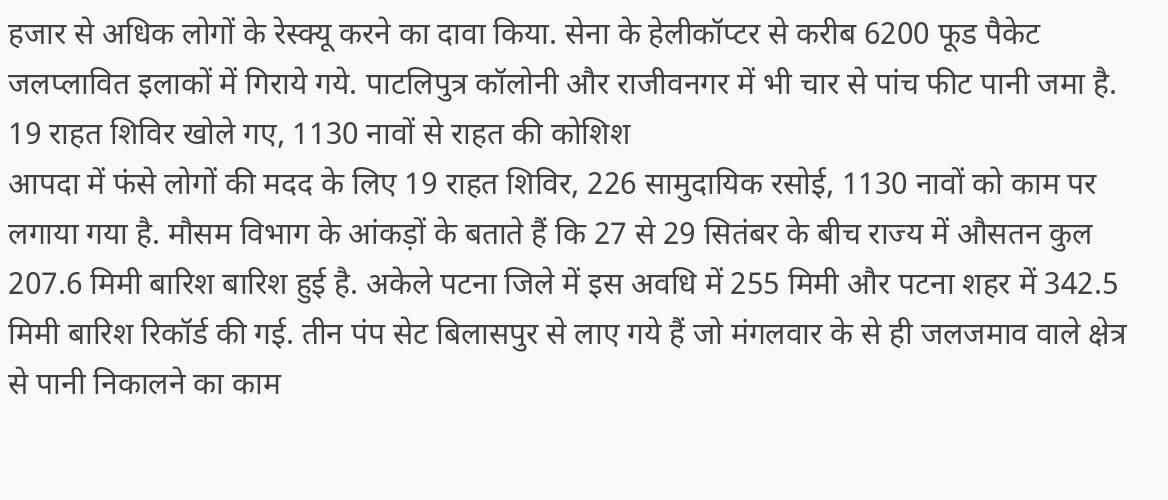हजार से अधिक लोगों के रेस्क्यू करने का दावा किया. सेना के हेलीकॉप्टर से करीब 6200 फूड पैकेट जलप्लावित इलाकों में गिराये गये. पाटलिपुत्र कॉलोनी और राजीवनगर में भी चार से पांच फीट पानी जमा है.
19 राहत शिविर खोले गए, 1130 नावों से राहत की कोशिश
आपदा में फंसे लोगों की मदद के लिए 19 राहत शिविर, 226 सामुदायिक रसोई, 1130 नावों को काम पर लगाया गया है. मौसम विभाग के आंकड़ों के बताते हैं कि 27 से 29 सितंबर के बीच राज्य में औसतन कुल 207.6 मिमी बारिश बारिश हुई है. अकेले पटना जिले में इस अवधि में 255 मिमी और पटना शहर में 342.5 मिमी बारिश रिकॉर्ड की गई. तीन पंप सेट बिलासपुर से लाए गये हैं जो मंगलवार के से ही जलजमाव वाले क्षेत्र से पानी निकालने का काम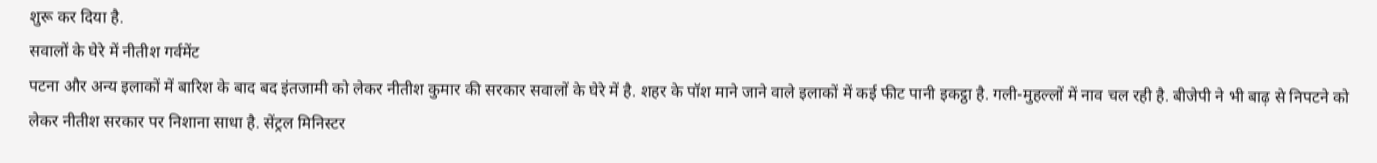शुरू कर दिया है.
सवालों के घेरे में नीतीश गर्वमेंट
पटना और अन्य इलाकों में बारिश के बाद बद इंतजामी को लेकर नीतीश कुमार की सरकार सवालों के घेरे में है. शहर के पॉश माने जाने वाले इलाकों में कई फीट पानी इकट्ठा है. गली-मुहल्लों में नाव चल रही है. बीजेपी ने भी बाढ़ से निपटने को लेकर नीतीश सरकार पर निशाना साधा है. सेंट्रल मिनिस्टर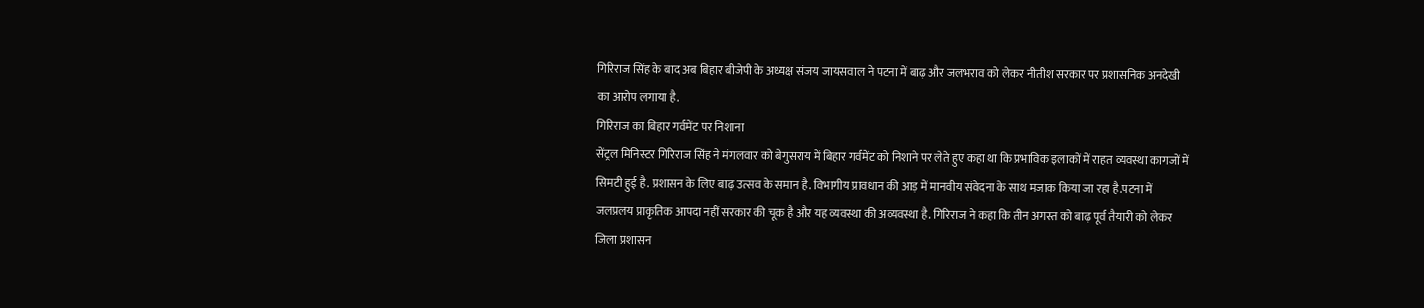गिरिराज सिंह के बाद अब बिहार बीजेपी के अध्यक्ष संजय जायसवाल ने पटना में बाढ़ और जलभराव को लेकर नीतीश सरकार पर प्रशासनिक अनदेखी का आरोप लगाया है.
गिरिराज का बिहार गर्वमेंट पर निशाना
सेंट्रल मिनिस्टर गिरिराज सिंह ने मंगलवार को बेगुसराय में बिहार गर्वमेंट को निशाने पर लेते हुए कहा था कि प्रभाविक इलाकों में राहत व्यवस्था कागजों में सिमटी हुई है. प्रशासन के लिए बाढ़ उत्सव के समान है. विभागीय प्रावधान की आड़ में मानवीय संवेदना के साथ मजाक किया जा रहा है.पटना में जलप्रलय प्राकृतिक आपदा नहीं सरकार की चूक है और यह व्यवस्था की अव्यवस्था है. गिरिराज ने कहा कि तीन अगस्त को बाढ़ पूर्व तैयारी को लेकर जिला प्रशासन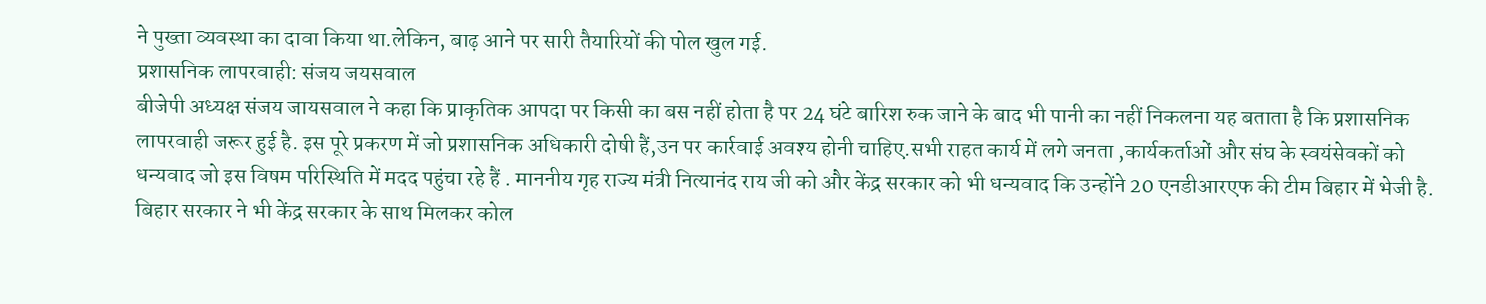ने पुख्ता व्यवस्था का दावा किया था.लेकिन, बाढ़ आने पर सारी तैयारियों की पोल खुल गई.
प्रशासनिक लापरवाही: संजय जयसवाल
बीजेपी अध्यक्ष संजय जायसवाल ने कहा कि प्राकृतिक आपदा पर किसी का बस नहीं होता है पर 24 घंटे बारिश रुक जाने के बाद भी पानी का नहीं निकलना यह बताता है कि प्रशासनिक लापरवाही जरूर हुई है. इस पूरे प्रकरण में जो प्रशासनिक अधिकारी दोषी हैं,उन पर कार्रवाई अवश्य होनी चाहिए.सभी राहत कार्य में लगे जनता ,कार्यकर्ताओं और संघ के स्वयंसेवकों को धन्यवाद जो इस विषम परिस्थिति में मदद पहुंचा रहे हैं . माननीय गृह राज्य मंत्री नित्यानंद राय जी को और केंद्र सरकार को भी धन्यवाद कि उन्होंने 20 एनडीआरएफ की टीम बिहार में भेजी है. बिहार सरकार ने भी केंद्र सरकार के साथ मिलकर कोल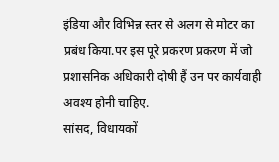इंडिया और विभिन्न स्तर से अलग से मोटर का प्रबंध किया.पर इस पूरे प्रकरण प्रकरण में जो प्रशासनिक अधिकारी दोषी हैं उन पर कार्यवाही अवश्य होनी चाहिए.
सांसद, विधायकों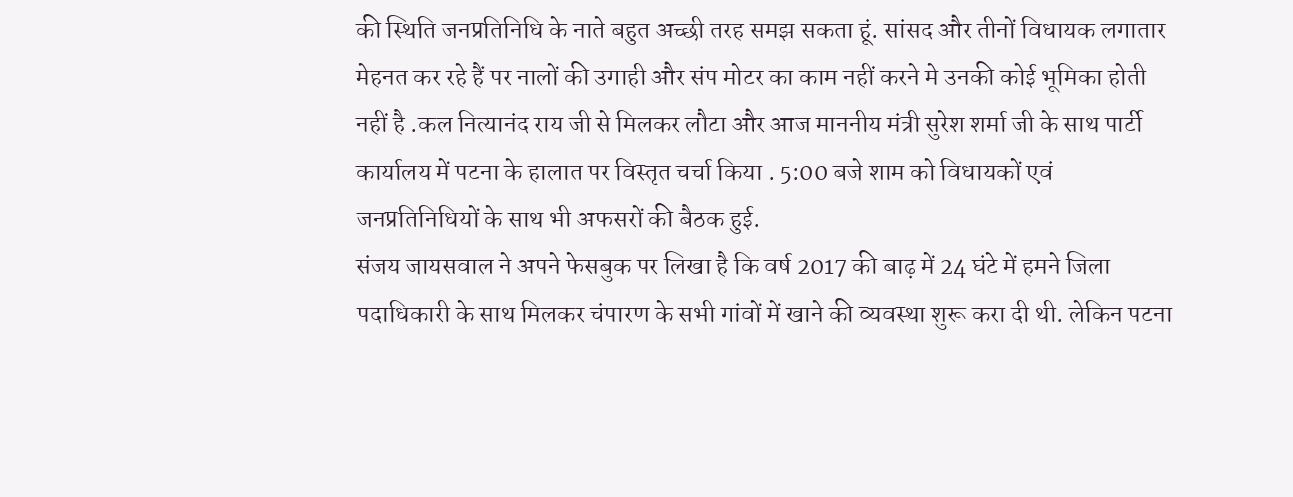की स्थिति जनप्रतिनिधि के नाते बहुत अच्छी तरह समझ सकता हूं. सांसद और तीनों विधायक लगातार मेहनत कर रहे हैं पर नालों की उगाही और संप मोटर का काम नहीं करने मे उनकी कोई भूमिका होती नहीं है .कल नित्यानंद राय जी से मिलकर लौटा और आज माननीय मंत्री सुरेश शर्मा जी के साथ पार्टी कार्यालय में पटना के हालात पर विस्तृत चर्चा किया . 5:00 बजे शाम को विधायकों एवं जनप्रतिनिधियों के साथ भी अफसरों की बैठक हुई.
संजय जायसवाल ने अपने फेसबुक पर लिखा है कि वर्ष 2017 की बाढ़ में 24 घंटे में हमने जिला पदाधिकारी के साथ मिलकर चंपारण के सभी गांवों में खाने की व्यवस्था शुरू करा दी थी. लेकिन पटना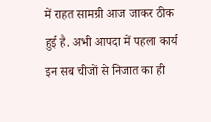में राहत सामग्री आज जाकर ठीक हुई है. अभी आपदा में पहला कार्य इन सब चीजों से निजात का ही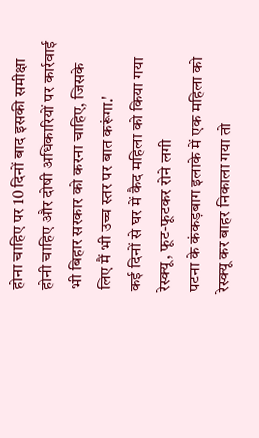होना चाहिए पर 10 दिनों बाद इसकी समीक्षा होनी चाहिए और दोषी अधिकारियों पर कार्रवाई भी बिहार सरकार को करना चाहिए, जिसके लिए मैं भी उच्च स्तर पर बात करूंगा.'
कई दिनों से घर में कैद महिला को किया गया रेस्क्यू, फूट-फूटकर रोने लगी
पटना के कंकड़बाग इलाके में एक महिला को रेस्क्यू कर बाहर निकाला गया तो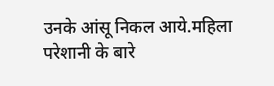उनके आंसू निकल आये.महिला परेशानी के बारे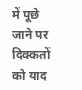में पूछे जाने पर दिक्कतों को याद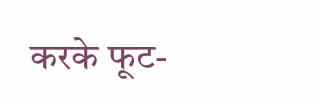करके फूट-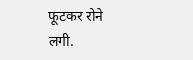फूटकर रोने लगी.